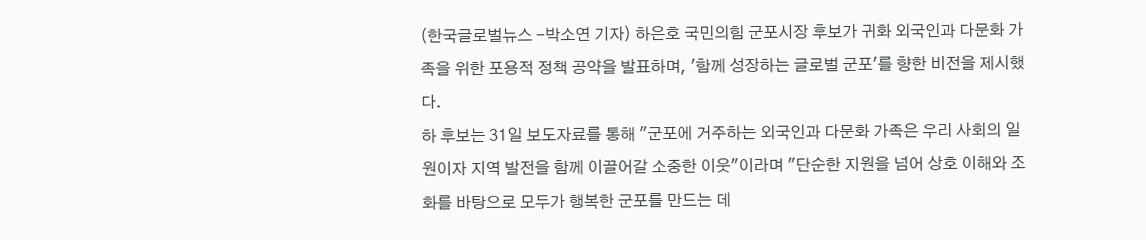(한국글로벌뉴스 -박소연 기자) 하은호 국민의힘 군포시장 후보가 귀화 외국인과 다문화 가족을 위한 포용적 정책 공약을 발표하며, '함께 성장하는 글로벌 군포'를 향한 비전을 제시했다.
하 후보는 31일 보도자료를 통해 "군포에 거주하는 외국인과 다문화 가족은 우리 사회의 일원이자 지역 발전을 함께 이끌어갈 소중한 이웃"이라며 "단순한 지원을 넘어 상호 이해와 조화를 바탕으로 모두가 행복한 군포를 만드는 데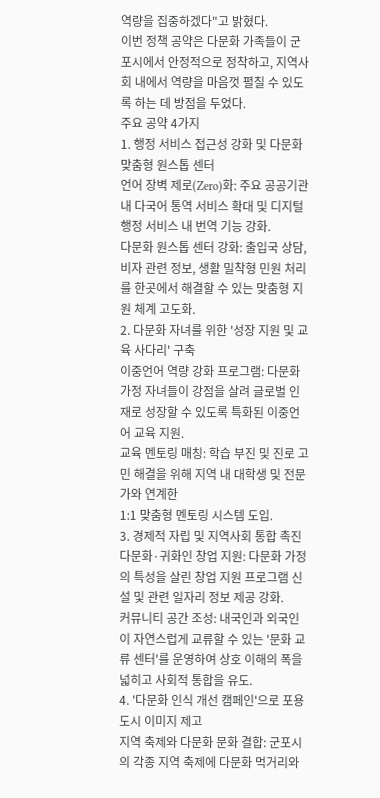역량을 집중하겠다"고 밝혔다.
이번 정책 공약은 다문화 가족들이 군포시에서 안정적으로 정착하고, 지역사회 내에서 역량을 마음껏 펼칠 수 있도록 하는 데 방점을 두었다.
주요 공약 4가지
1. 행정 서비스 접근성 강화 및 다문화 맞춤형 원스톱 센터
언어 장벽 제로(Zero)화: 주요 공공기관 내 다국어 통역 서비스 확대 및 디지털 행정 서비스 내 번역 기능 강화.
다문화 원스톱 센터 강화: 출입국 상담, 비자 관련 정보, 생활 밀착형 민원 처리를 한곳에서 해결할 수 있는 맞춤형 지원 체계 고도화.
2. 다문화 자녀를 위한 '성장 지원 및 교육 사다리' 구축
이중언어 역량 강화 프로그램: 다문화 가정 자녀들이 강점을 살려 글로벌 인재로 성장할 수 있도록 특화된 이중언어 교육 지원.
교육 멘토링 매칭: 학습 부진 및 진로 고민 해결을 위해 지역 내 대학생 및 전문가와 연계한
1:1 맞춤형 멘토링 시스템 도입.
3. 경제적 자립 및 지역사회 통합 촉진
다문화·귀화인 창업 지원: 다문화 가정의 특성을 살린 창업 지원 프로그램 신설 및 관련 일자리 정보 제공 강화.
커뮤니티 공간 조성: 내국인과 외국인이 자연스럽게 교류할 수 있는 '문화 교류 센터'를 운영하여 상호 이해의 폭을 넓히고 사회적 통합을 유도.
4. '다문화 인식 개선 캠페인'으로 포용 도시 이미지 제고
지역 축제와 다문화 문화 결합: 군포시의 각종 지역 축제에 다문화 먹거리와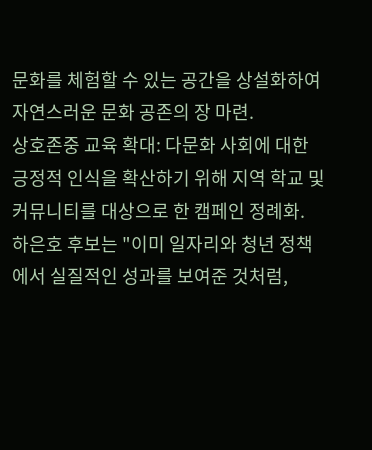문화를 체험할 수 있는 공간을 상설화하여 자연스러운 문화 공존의 장 마련.
상호존중 교육 확대: 다문화 사회에 대한 긍정적 인식을 확산하기 위해 지역 학교 및 커뮤니티를 대상으로 한 캠페인 정례화.
하은호 후보는 "이미 일자리와 청년 정책에서 실질적인 성과를 보여준 것처럼,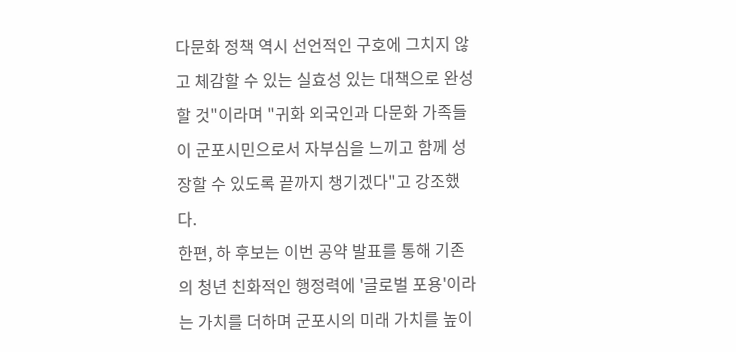다문화 정책 역시 선언적인 구호에 그치지 않고 체감할 수 있는 실효성 있는 대책으로 완성할 것"이라며 "귀화 외국인과 다문화 가족들이 군포시민으로서 자부심을 느끼고 함께 성장할 수 있도록 끝까지 챙기겠다"고 강조했다.
한편, 하 후보는 이번 공약 발표를 통해 기존의 청년 친화적인 행정력에 '글로벌 포용'이라는 가치를 더하며 군포시의 미래 가치를 높이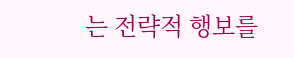는 전략적 행보를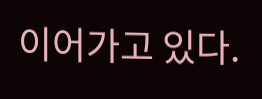이어가고 있다.